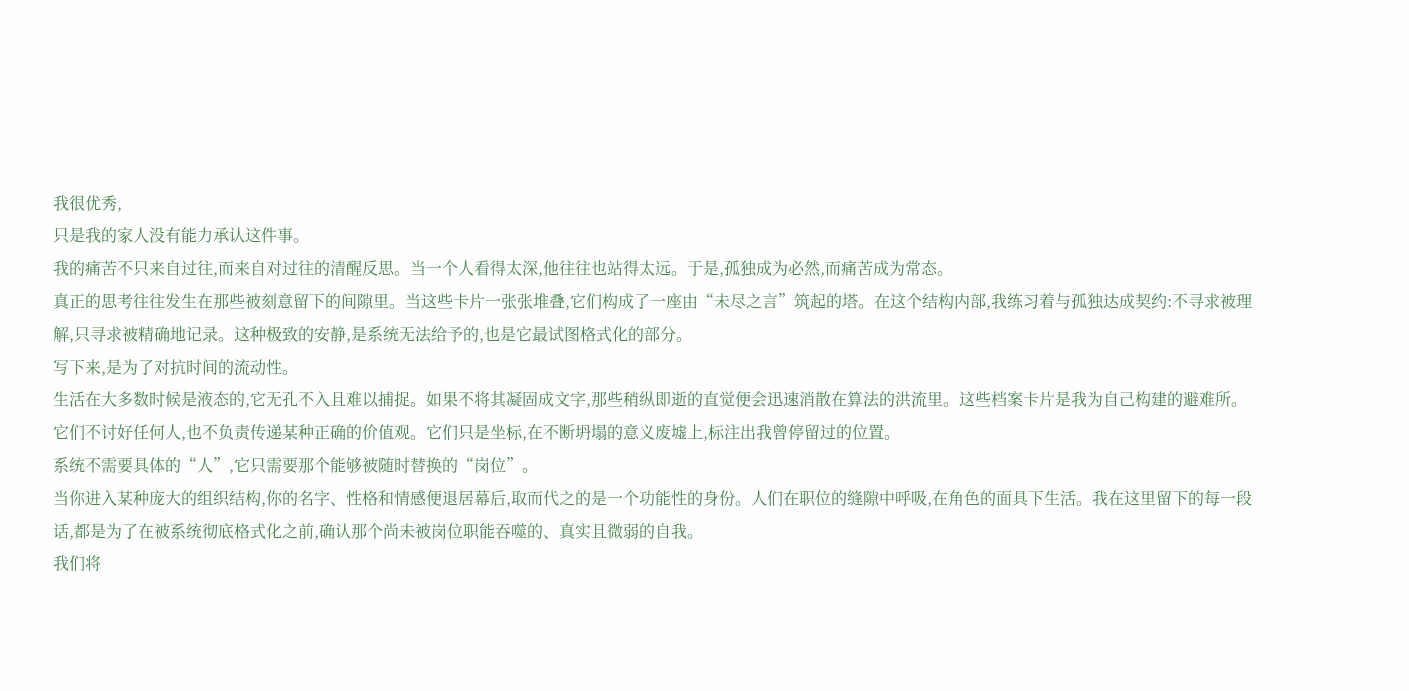我很优秀,
只是我的家人没有能力承认这件事。
我的痛苦不只来自过往,而来自对过往的清醒反思。当一个人看得太深,他往往也站得太远。于是,孤独成为必然,而痛苦成为常态。
真正的思考往往发生在那些被刻意留下的间隙里。当这些卡片一张张堆叠,它们构成了一座由“未尽之言”筑起的塔。在这个结构内部,我练习着与孤独达成契约:不寻求被理解,只寻求被精确地记录。这种极致的安静,是系统无法给予的,也是它最试图格式化的部分。
写下来,是为了对抗时间的流动性。
生活在大多数时候是液态的,它无孔不入且难以捕捉。如果不将其凝固成文字,那些稍纵即逝的直觉便会迅速消散在算法的洪流里。这些档案卡片是我为自己构建的避难所。它们不讨好任何人,也不负责传递某种正确的价值观。它们只是坐标,在不断坍塌的意义废墟上,标注出我曾停留过的位置。
系统不需要具体的“人”,它只需要那个能够被随时替换的“岗位”。
当你进入某种庞大的组织结构,你的名字、性格和情感便退居幕后,取而代之的是一个功能性的身份。人们在职位的缝隙中呼吸,在角色的面具下生活。我在这里留下的每一段话,都是为了在被系统彻底格式化之前,确认那个尚未被岗位职能吞噬的、真实且微弱的自我。
我们将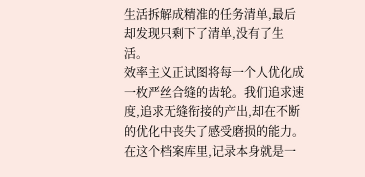生活拆解成精准的任务清单,最后却发现只剩下了清单,没有了生活。
效率主义正试图将每一个人优化成一枚严丝合缝的齿轮。我们追求速度,追求无缝衔接的产出,却在不断的优化中丧失了感受磨损的能力。在这个档案库里,记录本身就是一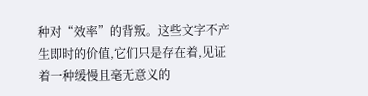种对“效率”的背叛。这些文字不产生即时的价值,它们只是存在着,见证着一种缓慢且毫无意义的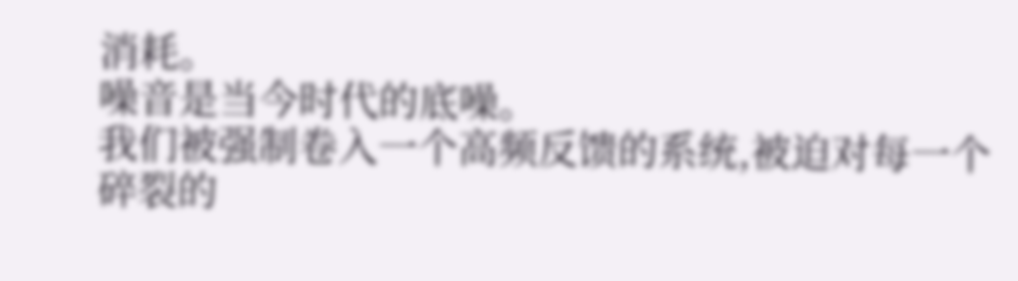消耗。
噪音是当今时代的底噪。
我们被强制卷入一个高频反馈的系统,被迫对每一个碎裂的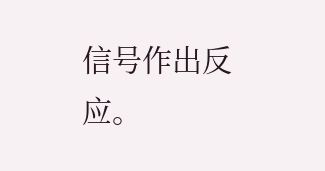信号作出反应。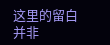这里的留白并非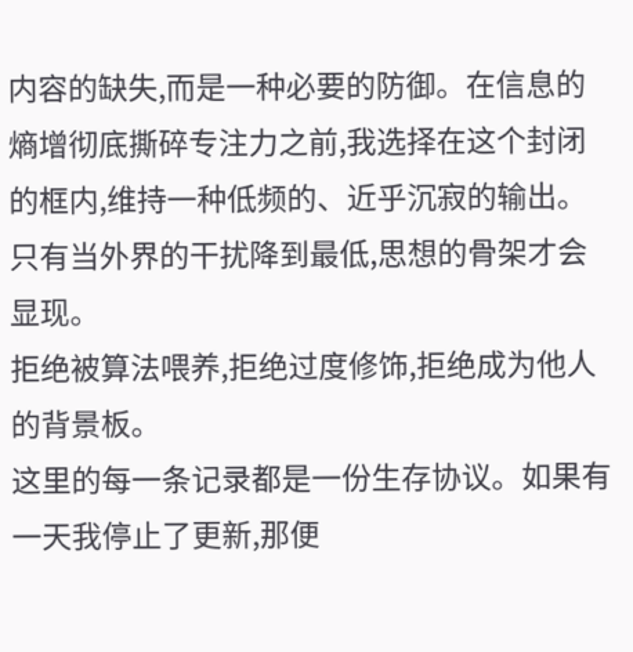内容的缺失,而是一种必要的防御。在信息的熵增彻底撕碎专注力之前,我选择在这个封闭的框内,维持一种低频的、近乎沉寂的输出。只有当外界的干扰降到最低,思想的骨架才会显现。
拒绝被算法喂养,拒绝过度修饰,拒绝成为他人的背景板。
这里的每一条记录都是一份生存协议。如果有一天我停止了更新,那便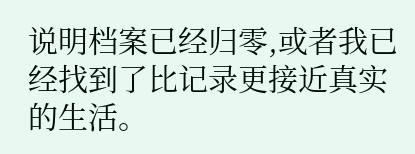说明档案已经归零,或者我已经找到了比记录更接近真实的生活。